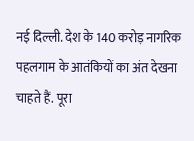नई दिल्ली. देश के 140 करोड़ नागरिक पहलगाम के आतंकियों का अंत देखना चाहते हैं. पूरा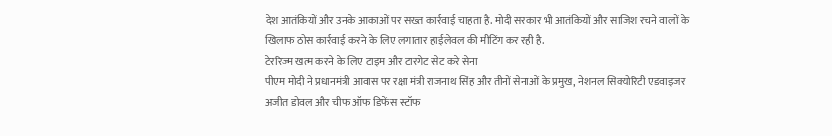देश आतंकियों और उनके आकाओं पर सख्त कार्रवाई चाहता है. मोदी सरकार भी आतंकियों और साजिश रचने वालों के खिलाफ ठोस कार्रवाई करने के लिए लगातार हाईलेवल की मीटिंग कर रही है.
टेररिज्म खत्म करने के लिए टाइम और टारगेट सेट करे सेना
पीएम मोदी ने प्रधानमंत्री आवास पर रक्षा मंत्री राजनाथ सिंह और तीनों सेनाओं के प्रमुख, नेशनल सिक्योरिटी एडवाइजर अजीत डोवल और चीफ ऑफ डिफेंस स्टॉफ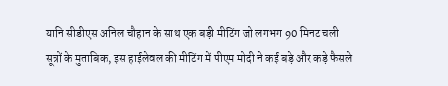यानि सीडीएस अनिल चौहान के साथ एक बड़ी मीटिंग जो लगभग 90 मिनट चली
सूत्रों के मुताबिक, इस हाईलेवल की मीटिंग में पीएम मोदी ने कई बड़े और कड़े फैसले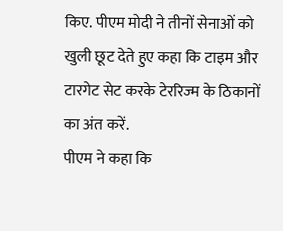किए. पीएम मोदी ने तीनों सेनाओं को खुली छूट देते हुए कहा कि टाइम और टारगेट सेट करके टेररिज्म के ठिकानों का अंत करें.
पीएम ने कहा कि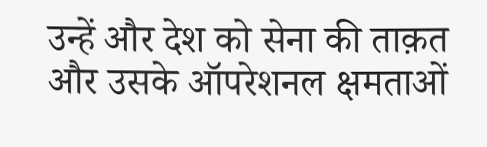उन्हें और देश को सेना की ताक़त और उसके ऑपरेशनल क्षमताओं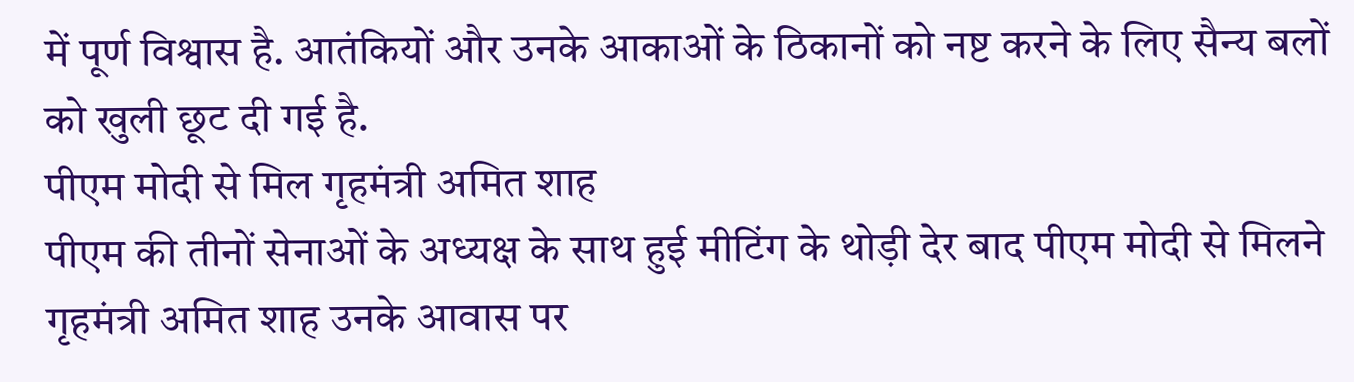में पूर्ण विश्वास है. आतंकियों और उनके आकाओं के ठिकानों को नष्ट करने के लिए सैन्य बलों को खुली छूट दी गई है.
पीएम मोदी से मिल गृहमंत्री अमित शाह
पीएम की तीनों सेनाओं के अध्यक्ष के साथ हुई मीटिंग के थोड़ी देर बाद पीएम मोदी से मिलने गृहमंत्री अमित शाह उनके आवास पर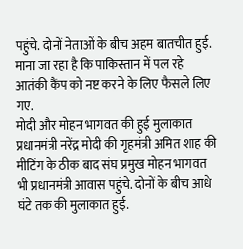पहुंचे. दोनों नेताओं के बीच अहम बातचीत हुई. माना जा रहा है कि पाकिस्तान में पल रहे आतंकी कैंप को नष्ट करने के लिए फैसले लिए गए.
मोदी और मोहन भागवत की हुई मुलाकात
प्रधानमंत्री नरेंद्र मोदी की गृहमंत्री अमित शाह की मीटिंग के ठीक बाद संघ प्रमुख मोहन भागवत भी प्रधानमंत्री आवास पहुंचे. दोनों के बीच आधे घंटे तक की मुलाकात हुई.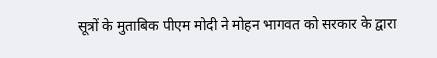सूत्रों के मुताबिक पीएम मोदी ने मोहन भागवत को सरकार के द्वारा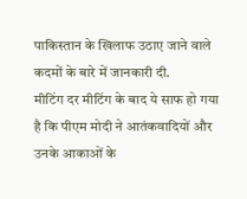पाकिस्तान के खिलाफ उठाए जाने वाले कदमों के बारे में जानकारी दी.
मीटिंग दर मीटिंग के बाद ये साफ हो गया है कि पीएम मोदी ने आतंकवादियों और उनके आकाओं के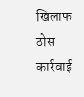खिलाफ ठोस कार्रवाई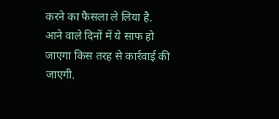करने का फैसला ले लिया है. आने वाले दिनों में ये साफ हो जाएगा किस तरह से कार्रवाई की जाएगी.